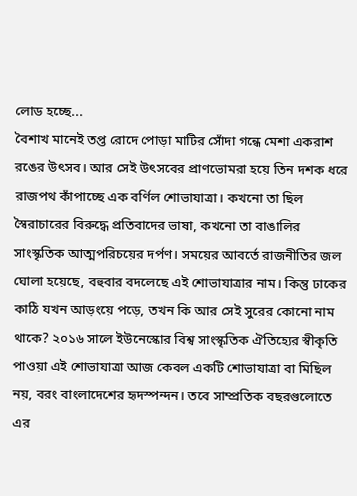লোড হচ্ছে...
বৈশাখ মানেই তপ্ত রোদে পোড়া মাটির সোঁদা গন্ধে মেশা একরাশ রঙের উৎসব। আর সেই উৎসবের প্রাণভোমরা হয়ে তিন দশক ধরে রাজপথ কাঁপাচ্ছে এক বর্ণিল শোভাযাত্রা। কখনো তা ছিল স্বৈরাচারের বিরুদ্ধে প্রতিবাদের ভাষা, কখনো তা বাঙালির সাংস্কৃতিক আত্মপরিচয়ের দর্পণ। সময়ের আবর্তে রাজনীতির জল ঘোলা হয়েছে, বহুবার বদলেছে এই শোভাযাত্রার নাম। কিন্তু ঢাকের কাঠি যখন আড়ংয়ে পড়ে, তখন কি আর সেই সুরের কোনো নাম থাকে? ২০১৬ সালে ইউনেস্কোর বিশ্ব সাংস্কৃতিক ঐতিহ্যের স্বীকৃতি পাওয়া এই শোভাযাত্রা আজ কেবল একটি শোভাযাত্রা বা মিছিল নয়, বরং বাংলাদেশের হৃদস্পন্দন। তবে সাম্প্রতিক বছরগুলোতে এর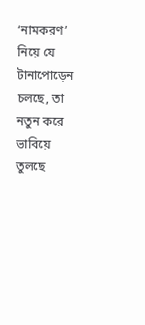‘নামকরণ’ নিয়ে যে টানাপোড়েন চলছে, তা নতুন করে ভাবিয়ে তুলছে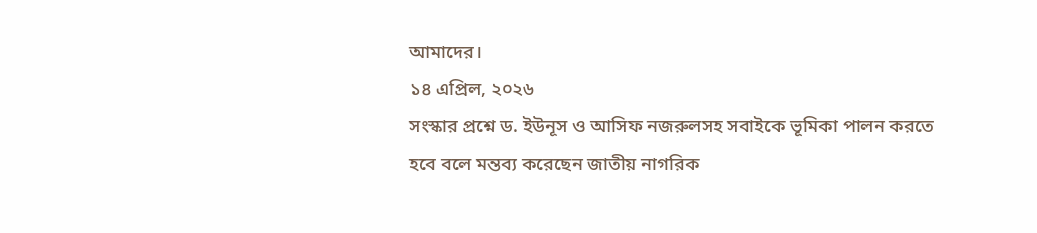আমাদের।
১৪ এপ্রিল, ২০২৬
সংস্কার প্রশ্নে ড. ইউনূস ও আসিফ নজরুলসহ সবাইকে ভূমিকা পালন করতে হবে বলে মন্তব্য করেছেন জাতীয় নাগরিক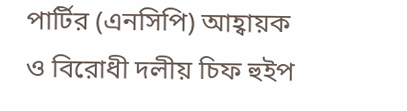পার্টির (এনসিপি) আহ্বায়ক ও বিরোধী দলীয় চিফ হুইপ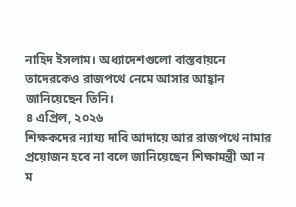নাহিদ ইসলাম। অধ্যাদেশগুলো বাস্তবায়নে তাদেরকেও রাজপথে নেমে আসার আহ্বান জানিয়েছেন তিনি।
৪ এপ্রিল, ২০২৬
শিক্ষকদের ন্যায্য দাবি আদায়ে আর রাজপথে নামার প্রয়োজন হবে না বলে জানিয়েছেন শিক্ষামন্ত্রী আ ন ম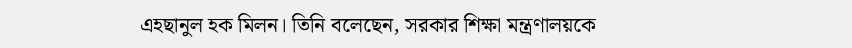এহছানুল হক মিলন। তিনি বলেছেন, সরকার শিক্ষা মন্ত্রণালয়কে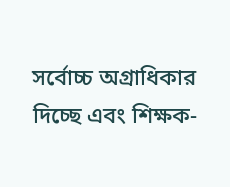সর্বোচ্চ অগ্রাধিকার দিচ্ছে এবং শিক্ষক-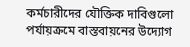কর্মচারীদের যৌক্তিক দাবিগুলো পর্যায়ক্রমে বাস্তবায়নের উদ্যোগ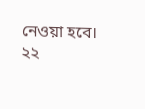নেওয়া হবে।
২২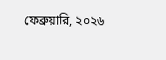ফেব্রুয়ারি, ২০২৬